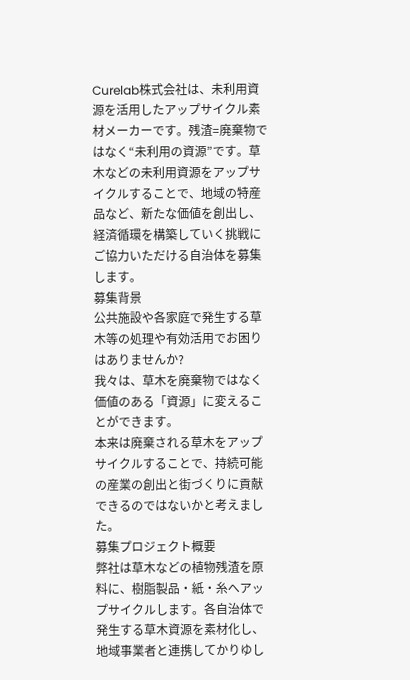Curelab株式会社は、未利用資源を活用したアップサイクル素材メーカーです。残渣=廃棄物ではなく“未利用の資源”です。草木などの未利用資源をアップサイクルすることで、地域の特産品など、新たな価値を創出し、経済循環を構築していく挑戦にご協力いただける自治体を募集します。
募集背景
公共施設や各家庭で発生する草木等の処理や有効活用でお困りはありませんか?
我々は、草木を廃棄物ではなく価値のある「資源」に変えることができます。
本来は廃棄される草木をアップサイクルすることで、持続可能の産業の創出と街づくりに貢献できるのではないかと考えました。
募集プロジェクト概要
弊社は草木などの植物残渣を原料に、樹脂製品・紙・糸へアップサイクルします。各自治体で発生する草木資源を素材化し、地域事業者と連携してかりゆし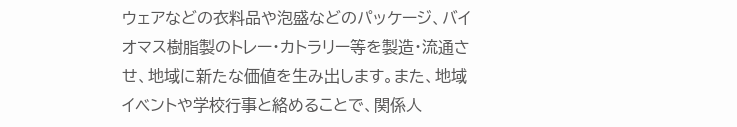ウェアなどの衣料品や泡盛などのパッケージ、バイオマス樹脂製のトレー・カトラリー等を製造・流通させ、地域に新たな価値を生み出します。また、地域イベントや学校行事と絡めることで、関係人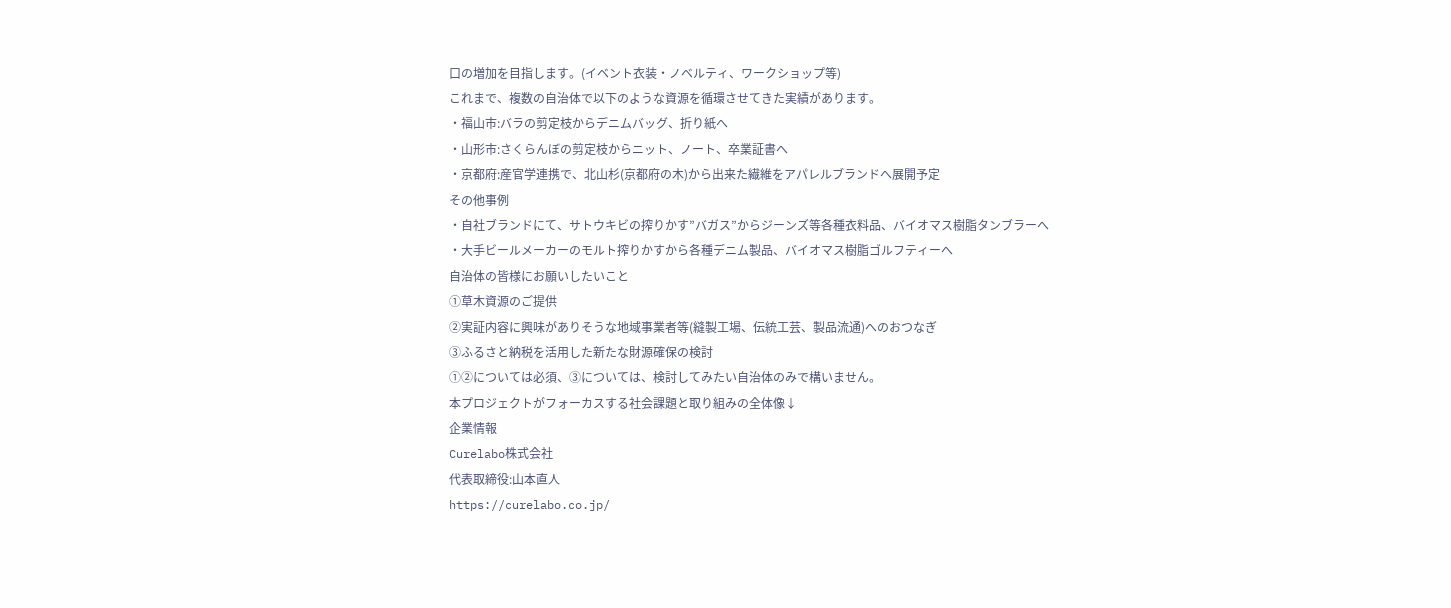口の増加を目指します。(イベント衣装・ノベルティ、ワークショップ等)
これまで、複数の自治体で以下のような資源を循環させてきた実績があります。
・福山市:バラの剪定枝からデニムバッグ、折り紙へ
・山形市:さくらんぼの剪定枝からニット、ノート、卒業証書へ
・京都府:産官学連携で、北山杉(京都府の木)から出来た繊維をアパレルブランドへ展開予定
その他事例
・自社ブランドにて、サトウキビの搾りかす”バガス”からジーンズ等各種衣料品、バイオマス樹脂タンブラーへ
・大手ビールメーカーのモルト搾りかすから各種デニム製品、バイオマス樹脂ゴルフティーへ
自治体の皆様にお願いしたいこと
①草木資源のご提供
②実証内容に興味がありそうな地域事業者等(縫製工場、伝統工芸、製品流通)へのおつなぎ
③ふるさと納税を活用した新たな財源確保の検討
①②については必須、③については、検討してみたい自治体のみで構いません。
本プロジェクトがフォーカスする社会課題と取り組みの全体像↓
企業情報
Curelabo株式会社
代表取締役:山本直人
https://curelabo.co.jp/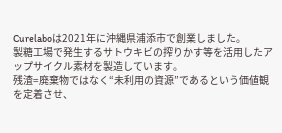Curelaboは2021年に沖縄県浦添市で創業しました。
製糖工場で発生するサトウキビの搾りかす等を活用したアップサイクル素材を製造しています。
残渣=廃棄物ではなく“未利用の資源”であるという価値観を定着させ、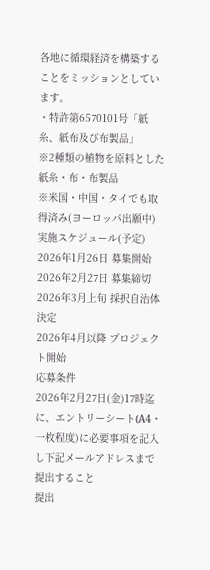各地に循環経済を構築することをミッションとしています。
・特許第6570101号「紙糸、紙布及び布製品」
※2種類の植物を原料とした紙糸・布・布製品
※米国・中国・タイでも取得済み(ヨーロッパ出願中)
実施スケジュール(予定)
2026年1月26日 募集開始
2026年2月27日 募集締切
2026年3月上旬 採択自治体決定
2026年4月以降 プロジェクト開始
応募条件
2026年2月27日(金)17時迄に、エントリーシート(A4・一枚程度)に必要事項を記入し下記メールアドレスまで提出すること
提出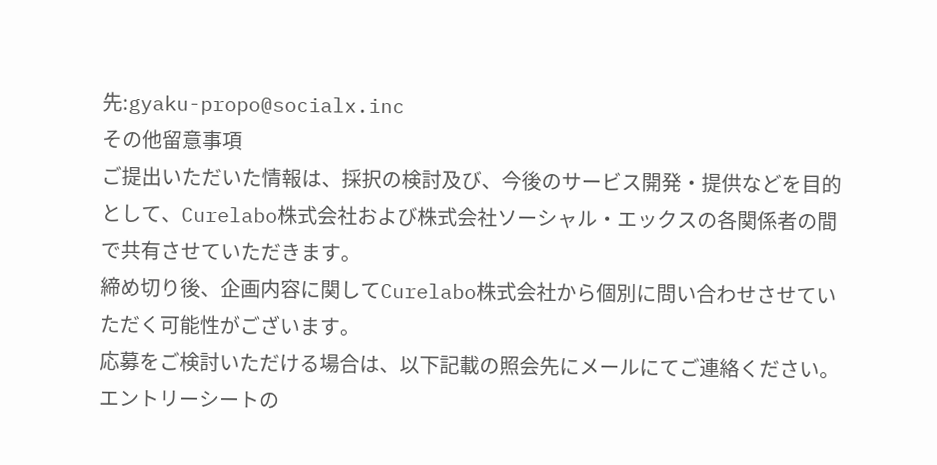先:gyaku-propo@socialx.inc
その他留意事項
ご提出いただいた情報は、採択の検討及び、今後のサービス開発・提供などを目的として、Curelabo株式会社および株式会社ソーシャル・エックスの各関係者の間で共有させていただきます。
締め切り後、企画内容に関してCurelabo株式会社から個別に問い合わせさせていただく可能性がございます。
応募をご検討いただける場合は、以下記載の照会先にメールにてご連絡ください。
エントリーシートの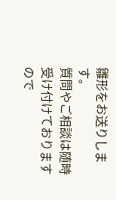雛形をお送りします。
質問やご相談は随時受け付けておりますので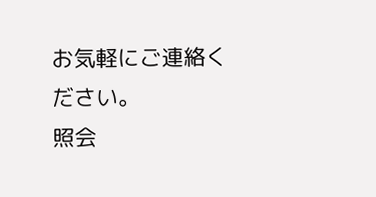お気軽にご連絡ください。
照会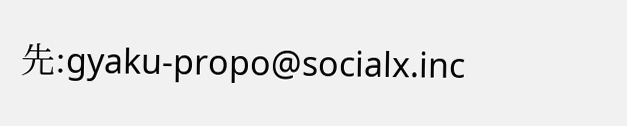先:gyaku-propo@socialx.inc